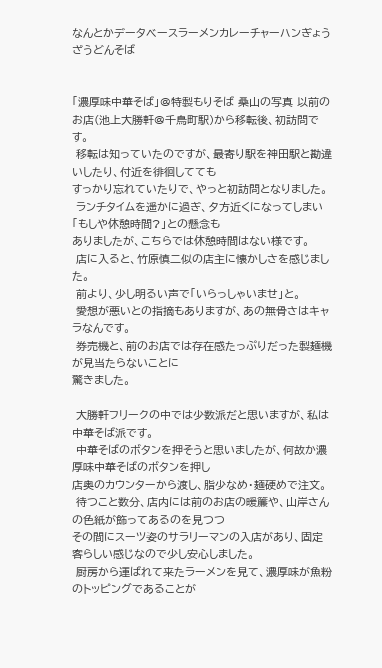なんとかデータベースラーメンカレーチャーハンぎょうざうどんそば


「濃厚味中華そば」@特製もりそば 桑山の写真 以前のお店(池上大勝軒@千鳥町駅)から移転後、初訪問です。
 移転は知っていたのですが、最寄り駅を神田駅と勘違いしたり、付近を徘徊してても
すっかり忘れていたりで、やっと初訪問となりました。
 ランチタイムを遥かに過ぎ、夕方近くになってしまい「もしや休憩時間?」との懸念も
ありましたが、こちらでは休憩時間はない様です。
 店に入ると、竹原慎二似の店主に懐かしさを感じました。
 前より、少し明るい声で「いらっしゃいませ」と。
 愛想が悪いとの指摘もありますが、あの無骨さはキャラなんです。
 券売機と、前のお店では存在感たっぷりだった製麺機が見当たらないことに
驚きました。

 大勝軒フリークの中では少数派だと思いますが、私は中華そば派です。
 中華そばのボタンを押そうと思いましたが、何故か濃厚味中華そばのボタンを押し
店奥のカウンターから渡し、脂少なめ・麺硬めで注文。
 待つこと数分、店内には前のお店の暖簾や、山岸さんの色紙が飾ってあるのを見つつ
その間にスーツ姿のサラリーマンの入店があり、固定客らしい感じなので少し安心しました。
 厨房から運ばれて来たラーメンを見て、濃厚味が魚粉のトッピングであることが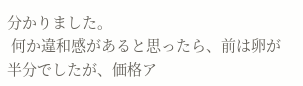分かりました。
 何か違和感があると思ったら、前は卵が半分でしたが、価格ア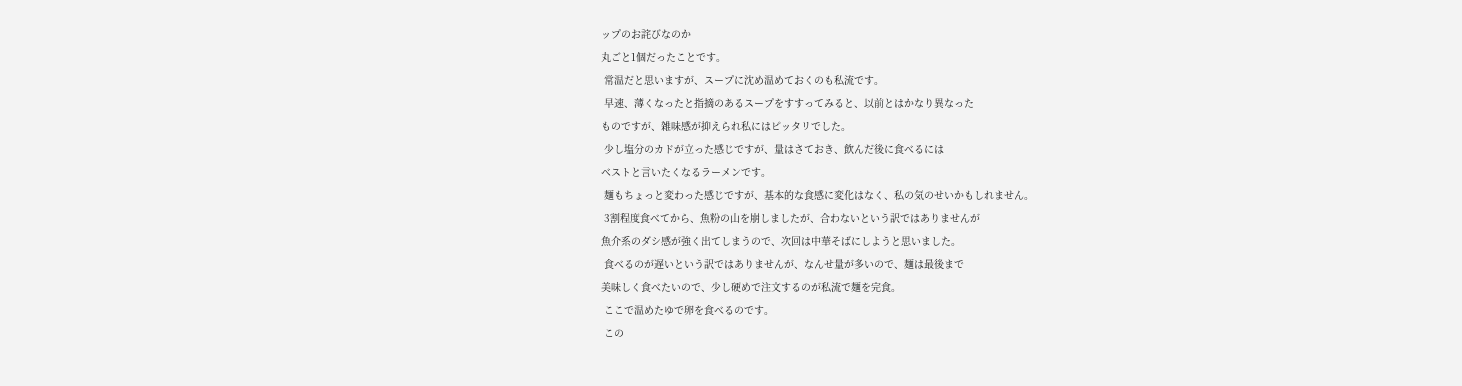ップのお詫びなのか
丸ごと1個だったことです。
 常温だと思いますが、スープに沈め温めておくのも私流です。
 早速、薄くなったと指摘のあるスープをすすってみると、以前とはかなり異なった
ものですが、雑味感が抑えられ私にはピッタリでした。
 少し塩分のカドが立った感じですが、量はさておき、飲んだ後に食べるには
ベストと言いたくなるラーメンです。
 麺もちょっと変わった感じですが、基本的な食感に変化はなく、私の気のせいかもしれません。
 3割程度食べてから、魚粉の山を崩しましたが、合わないという訳ではありませんが
魚介系のダシ感が強く出てしまうので、次回は中華そばにしようと思いました。
 食べるのが遅いという訳ではありませんが、なんせ量が多いので、麺は最後まで
美味しく食べたいので、少し硬めで注文するのが私流で麺を完食。
 ここで温めたゆで卵を食べるのです。
 この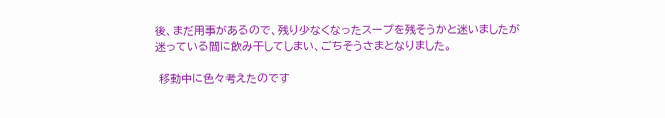後、まだ用事があるので、残り少なくなったスープを残そうかと迷いましたが
迷っている間に飲み干してしまい、ごちそうさまとなりました。

 移動中に色々考えたのです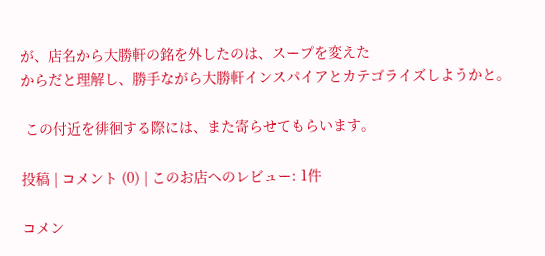が、店名から大勝軒の銘を外したのは、スープを変えた
からだと理解し、勝手ながら大勝軒インスパイアとカテゴライズしようかと。

 この付近を徘徊する際には、また寄らせてもらいます。

投稿 | コメント (0) | このお店へのレビュー: 1件

コメン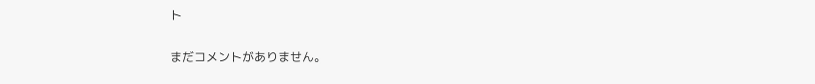ト

まだコメントがありません。